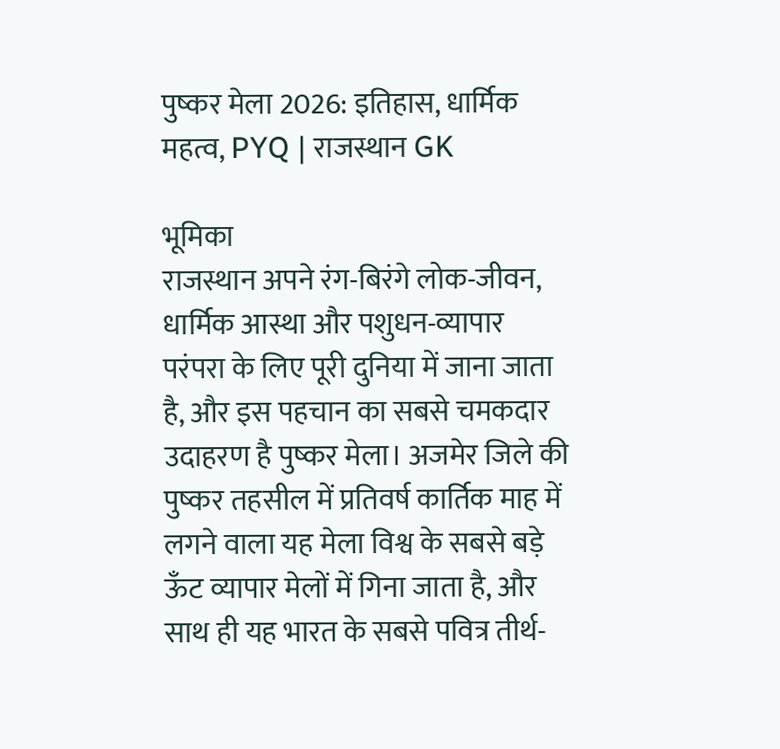पुष्कर मेला 2026: इतिहास, धार्मिक महत्व, PYQ | राजस्थान GK

भूमिका
राजस्थान अपने रंग-बिरंगे लोक-जीवन, धार्मिक आस्था और पशुधन-व्यापार परंपरा के लिए पूरी दुनिया में जाना जाता है, और इस पहचान का सबसे चमकदार उदाहरण है पुष्कर मेला। अजमेर जिले की पुष्कर तहसील में प्रतिवर्ष कार्तिक माह में लगने वाला यह मेला विश्व के सबसे बड़े ऊँट व्यापार मेलों में गिना जाता है, और साथ ही यह भारत के सबसे पवित्र तीर्थ-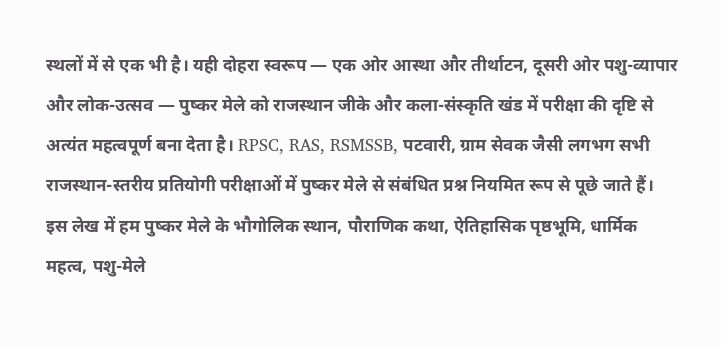स्थलों में से एक भी है। यही दोहरा स्वरूप — एक ओर आस्था और तीर्थाटन, दूसरी ओर पशु-व्यापार और लोक-उत्सव — पुष्कर मेले को राजस्थान जीके और कला-संस्कृति खंड में परीक्षा की दृष्टि से अत्यंत महत्वपूर्ण बना देता है। RPSC, RAS, RSMSSB, पटवारी, ग्राम सेवक जैसी लगभग सभी राजस्थान-स्तरीय प्रतियोगी परीक्षाओं में पुष्कर मेले से संबंधित प्रश्न नियमित रूप से पूछे जाते हैं।
इस लेख में हम पुष्कर मेले के भौगोलिक स्थान, पौराणिक कथा, ऐतिहासिक पृष्ठभूमि, धार्मिक महत्व, पशु-मेले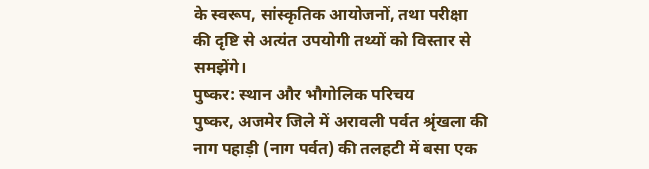के स्वरूप, सांस्कृतिक आयोजनों, तथा परीक्षा की दृष्टि से अत्यंत उपयोगी तथ्यों को विस्तार से समझेंगे।
पुष्कर: स्थान और भौगोलिक परिचय
पुष्कर, अजमेर जिले में अरावली पर्वत श्रृंखला की नाग पहाड़ी (नाग पर्वत) की तलहटी में बसा एक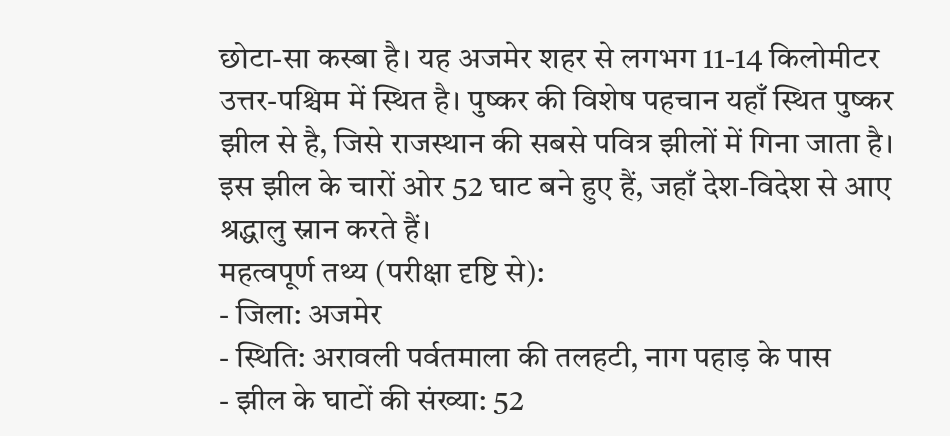छोटा-सा कस्बा है। यह अजमेर शहर से लगभग 11-14 किलोमीटर उत्तर-पश्चिम में स्थित है। पुष्कर की विशेष पहचान यहाँ स्थित पुष्कर झील से है, जिसे राजस्थान की सबसे पवित्र झीलों में गिना जाता है। इस झील के चारों ओर 52 घाट बने हुए हैं, जहाँ देश-विदेश से आए श्रद्धालु स्नान करते हैं।
महत्वपूर्ण तथ्य (परीक्षा दृष्टि से):
- जिला: अजमेर
- स्थिति: अरावली पर्वतमाला की तलहटी, नाग पहाड़ के पास
- झील के घाटों की संख्या: 52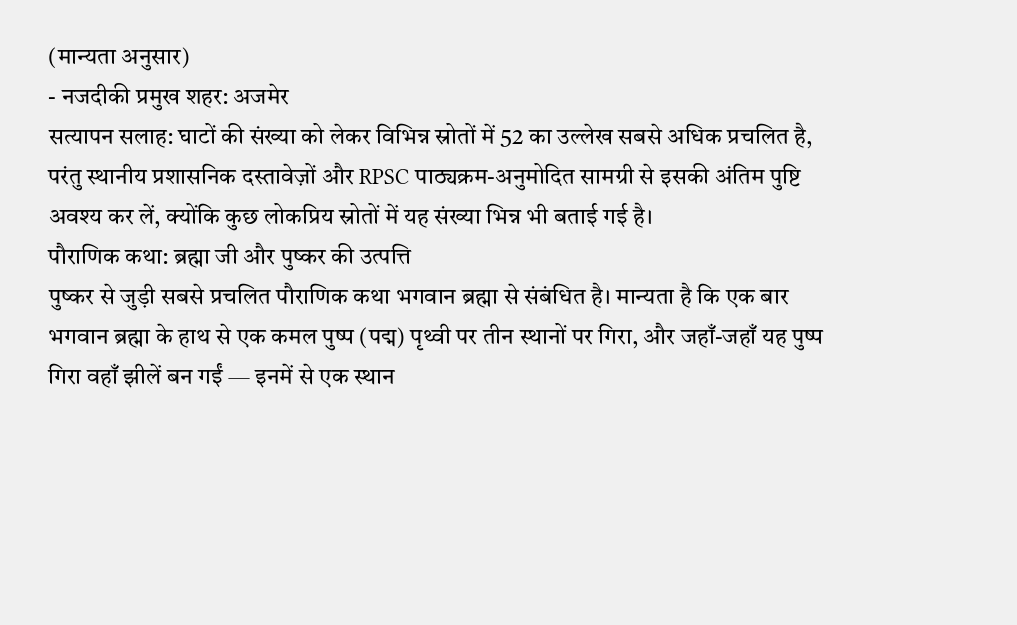(मान्यता अनुसार)
- नजदीकी प्रमुख शहर: अजमेर
सत्यापन सलाह: घाटों की संख्या को लेकर विभिन्न स्रोतों में 52 का उल्लेख सबसे अधिक प्रचलित है, परंतु स्थानीय प्रशासनिक दस्तावेज़ों और RPSC पाठ्यक्रम-अनुमोदित सामग्री से इसकी अंतिम पुष्टि अवश्य कर लें, क्योंकि कुछ लोकप्रिय स्रोतों में यह संख्या भिन्न भी बताई गई है।
पौराणिक कथा: ब्रह्मा जी और पुष्कर की उत्पत्ति
पुष्कर से जुड़ी सबसे प्रचलित पौराणिक कथा भगवान ब्रह्मा से संबंधित है। मान्यता है कि एक बार भगवान ब्रह्मा के हाथ से एक कमल पुष्प (पद्म) पृथ्वी पर तीन स्थानों पर गिरा, और जहाँ-जहाँ यह पुष्प गिरा वहाँ झीलें बन गईं — इनमें से एक स्थान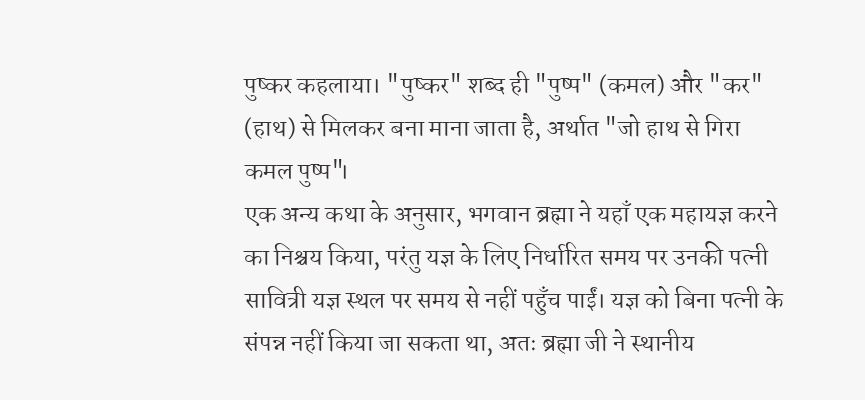पुष्कर कहलाया। "पुष्कर" शब्द ही "पुष्प" (कमल) और "कर" (हाथ) से मिलकर बना माना जाता है, अर्थात "जो हाथ से गिरा कमल पुष्प"।
एक अन्य कथा के अनुसार, भगवान ब्रह्मा ने यहाँ एक महायज्ञ करने का निश्चय किया, परंतु यज्ञ के लिए निर्धारित समय पर उनकी पत्नी सावित्री यज्ञ स्थल पर समय से नहीं पहुँच पाईं। यज्ञ को बिना पत्नी के संपन्न नहीं किया जा सकता था, अतः ब्रह्मा जी ने स्थानीय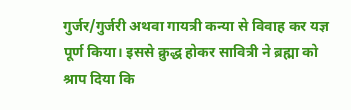गुर्जर/गुर्जरी अथवा गायत्री कन्या से विवाह कर यज्ञ पूर्ण किया। इससे क्रुद्ध होकर सावित्री ने ब्रह्मा को श्राप दिया कि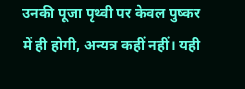उनकी पूजा पृथ्वी पर केवल पुष्कर में ही होगी, अन्यत्र कहीं नहीं। यही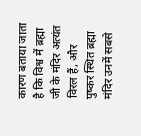कारण बताया जाता है कि विश्व में ब्रह्मा जी के मंदिर अत्यंत विरल हैं, और पुष्कर स्थित ब्रह्मा मंदिर उनमें सबसे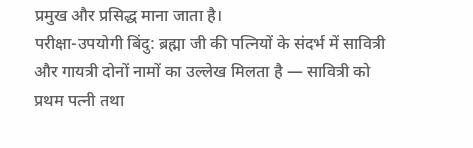प्रमुख और प्रसिद्ध माना जाता है।
परीक्षा-उपयोगी बिंदु: ब्रह्मा जी की पत्नियों के संदर्भ में सावित्री और गायत्री दोनों नामों का उल्लेख मिलता है — सावित्री को प्रथम पत्नी तथा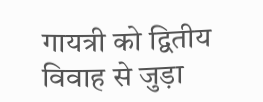गायत्री को द्वितीय विवाह से जुड़ा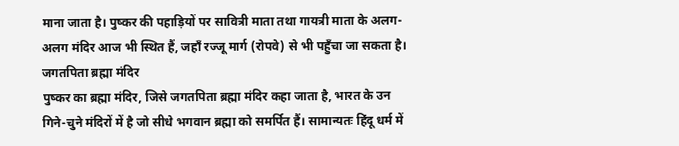माना जाता है। पुष्कर की पहाड़ियों पर सावित्री माता तथा गायत्री माता के अलग-अलग मंदिर आज भी स्थित हैं, जहाँ रज्जू मार्ग (रोपवे) से भी पहुँचा जा सकता है।
जगतपिता ब्रह्मा मंदिर
पुष्कर का ब्रह्मा मंदिर, जिसे जगतपिता ब्रह्मा मंदिर कहा जाता है, भारत के उन गिने-चुने मंदिरों में है जो सीधे भगवान ब्रह्मा को समर्पित हैं। सामान्यतः हिंदू धर्म में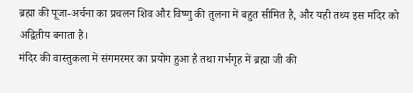ब्रह्मा की पूजा-अर्चना का प्रचलन शिव और विष्णु की तुलना में बहुत सीमित है, और यही तथ्य इस मंदिर को अद्वितीय बनाता है।
मंदिर की वास्तुकला में संगमरमर का प्रयोग हुआ है तथा गर्भगृह में ब्रह्मा जी की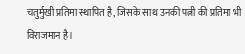चतुर्मुखी प्रतिमा स्थापित है, जिसके साथ उनकी पत्नी की प्रतिमा भी विराजमान है।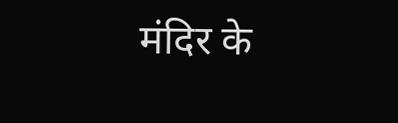मंदिर के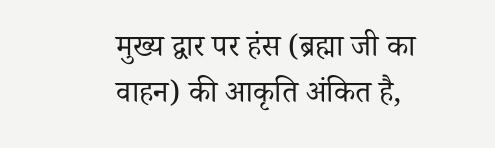मुख्य द्वार पर हंस (ब्रह्मा जी का वाहन) की आकृति अंकित है,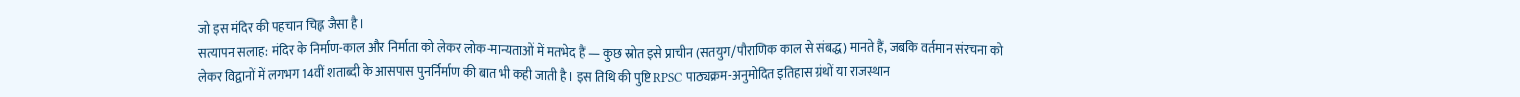जो इस मंदिर की पहचान चिह्न जैसा है।
सत्यापन सलाह: मंदिर के निर्माण-काल और निर्माता को लेकर लोक-मान्यताओं में मतभेद हैं — कुछ स्रोत इसे प्राचीन (सतयुग/पौराणिक काल से संबद्ध) मानते हैं, जबकि वर्तमान संरचना को लेकर विद्वानों में लगभग 14वीं शताब्दी के आसपास पुनर्निर्माण की बात भी कही जाती है। इस तिथि की पुष्टि RPSC पाठ्यक्रम-अनुमोदित इतिहास ग्रंथों या राजस्थान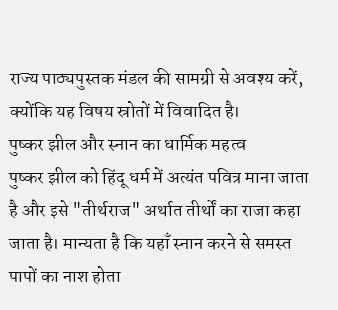राज्य पाठ्यपुस्तक मंडल की सामग्री से अवश्य करें, क्योंकि यह विषय स्रोतों में विवादित है।
पुष्कर झील और स्नान का धार्मिक महत्व
पुष्कर झील को हिंदू धर्म में अत्यंत पवित्र माना जाता है और इसे "तीर्थराज" अर्थात तीर्थों का राजा कहा जाता है। मान्यता है कि यहाँ स्नान करने से समस्त पापों का नाश होता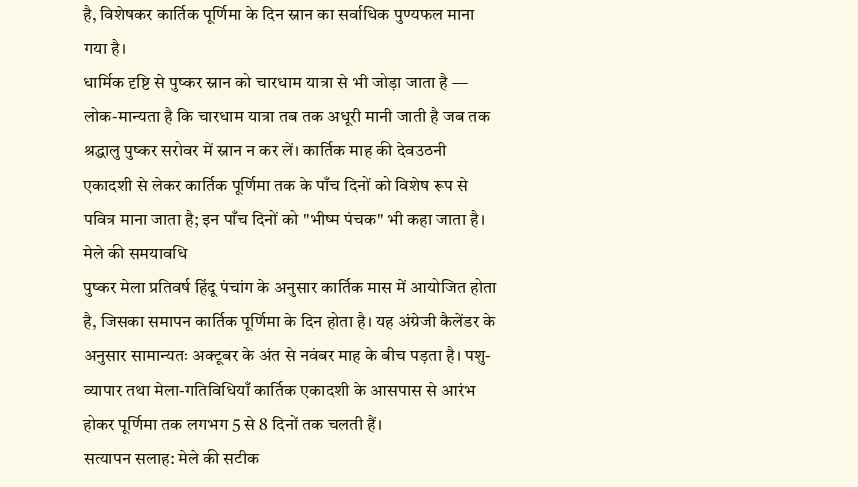है, विशेषकर कार्तिक पूर्णिमा के दिन स्नान का सर्वाधिक पुण्यफल माना गया है।
धार्मिक दृष्टि से पुष्कर स्नान को चारधाम यात्रा से भी जोड़ा जाता है — लोक-मान्यता है कि चारधाम यात्रा तब तक अधूरी मानी जाती है जब तक श्रद्धालु पुष्कर सरोवर में स्नान न कर लें। कार्तिक माह की देवउठनी एकादशी से लेकर कार्तिक पूर्णिमा तक के पाँच दिनों को विशेष रूप से पवित्र माना जाता है; इन पाँच दिनों को "भीष्म पंचक" भी कहा जाता है।
मेले की समयावधि
पुष्कर मेला प्रतिवर्ष हिंदू पंचांग के अनुसार कार्तिक मास में आयोजित होता है, जिसका समापन कार्तिक पूर्णिमा के दिन होता है। यह अंग्रेजी कैलेंडर के अनुसार सामान्यतः अक्टूबर के अंत से नवंबर माह के बीच पड़ता है। पशु-व्यापार तथा मेला-गतिविधियाँ कार्तिक एकादशी के आसपास से आरंभ होकर पूर्णिमा तक लगभग 5 से 8 दिनों तक चलती हैं।
सत्यापन सलाह: मेले की सटीक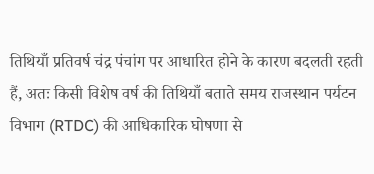तिथियाँ प्रतिवर्ष चंद्र पंचांग पर आधारित होने के कारण बदलती रहती हैं, अतः किसी विशेष वर्ष की तिथियाँ बताते समय राजस्थान पर्यटन विभाग (RTDC) की आधिकारिक घोषणा से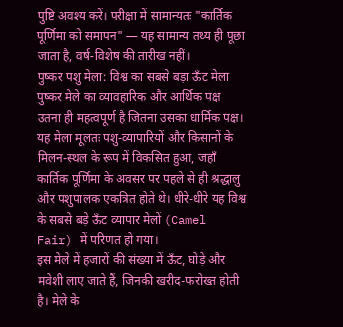पुष्टि अवश्य करें। परीक्षा में सामान्यतः "कार्तिक पूर्णिमा को समापन" — यह सामान्य तथ्य ही पूछा जाता है, वर्ष-विशेष की तारीख नहीं।
पुष्कर पशु मेला: विश्व का सबसे बड़ा ऊँट मेला
पुष्कर मेले का व्यावहारिक और आर्थिक पक्ष उतना ही महत्वपूर्ण है जितना उसका धार्मिक पक्ष। यह मेला मूलतः पशु-व्यापारियों और किसानों के मिलन-स्थल के रूप में विकसित हुआ, जहाँ कार्तिक पूर्णिमा के अवसर पर पहले से ही श्रद्धालु और पशुपालक एकत्रित होते थे। धीरे-धीरे यह विश्व के सबसे बड़े ऊँट व्यापार मेलों (Camel Fair) में परिणत हो गया।
इस मेले में हजारों की संख्या में ऊँट, घोड़े और मवेशी लाए जाते हैं, जिनकी खरीद-फरोख्त होती है। मेले के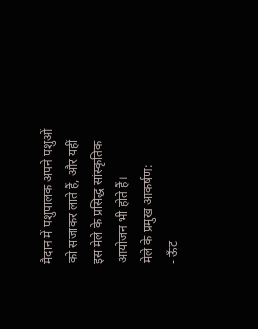मैदान में पशुपालक अपने पशुओं को सजाकर लाते हैं, और यहीं इस मेले के प्रसिद्ध सांस्कृतिक आयोजन भी होते हैं।
मेले के प्रमुख आकर्षण:
- ऊँट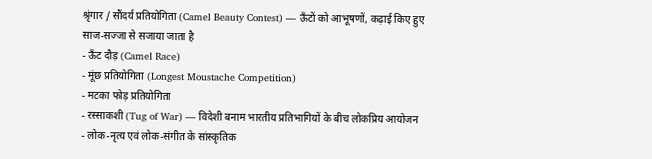श्रृंगार / सौंदर्य प्रतियोगिता (Camel Beauty Contest) — ऊँटों को आभूषणों, कढ़ाई किए हुए साज-सज्जा से सजाया जाता है
- ऊँट दौड़ (Camel Race)
- मूंछ प्रतियोगिता (Longest Moustache Competition)
- मटका फोड़ प्रतियोगिता
- रस्साकशी (Tug of War) — विदेशी बनाम भारतीय प्रतिभागियों के बीच लोकप्रिय आयोजन
- लोक-नृत्य एवं लोक-संगीत के सांस्कृतिक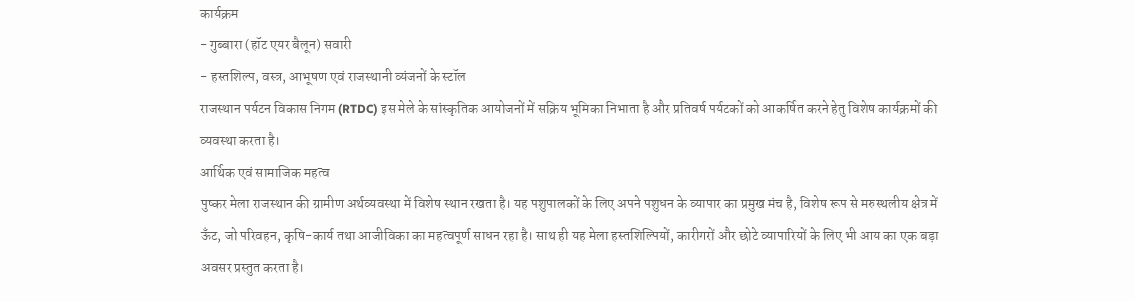कार्यक्रम
- गुब्बारा (हॉट एयर बैलून) सवारी
- हस्तशिल्प, वस्त्र, आभूषण एवं राजस्थानी व्यंजनों के स्टॉल
राजस्थान पर्यटन विकास निगम (RTDC) इस मेले के सांस्कृतिक आयोजनों में सक्रिय भूमिका निभाता है और प्रतिवर्ष पर्यटकों को आकर्षित करने हेतु विशेष कार्यक्रमों की व्यवस्था करता है।
आर्थिक एवं सामाजिक महत्व
पुष्कर मेला राजस्थान की ग्रामीण अर्थव्यवस्था में विशेष स्थान रखता है। यह पशुपालकों के लिए अपने पशुधन के व्यापार का प्रमुख मंच है, विशेष रूप से मरुस्थलीय क्षेत्र में ऊँट, जो परिवहन, कृषि-कार्य तथा आजीविका का महत्वपूर्ण साधन रहा है। साथ ही यह मेला हस्तशिल्पियों, कारीगरों और छोटे व्यापारियों के लिए भी आय का एक बड़ा अवसर प्रस्तुत करता है।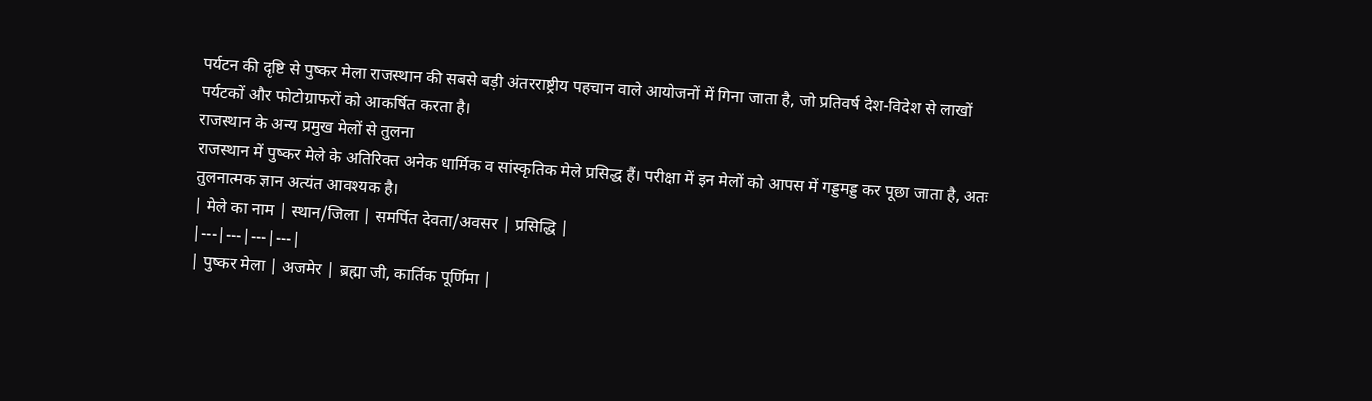पर्यटन की दृष्टि से पुष्कर मेला राजस्थान की सबसे बड़ी अंतरराष्ट्रीय पहचान वाले आयोजनों में गिना जाता है, जो प्रतिवर्ष देश-विदेश से लाखों पर्यटकों और फोटोग्राफरों को आकर्षित करता है।
राजस्थान के अन्य प्रमुख मेलों से तुलना
राजस्थान में पुष्कर मेले के अतिरिक्त अनेक धार्मिक व सांस्कृतिक मेले प्रसिद्ध हैं। परीक्षा में इन मेलों को आपस में गड्डमड्ड कर पूछा जाता है, अतः तुलनात्मक ज्ञान अत्यंत आवश्यक है।
| मेले का नाम | स्थान/जिला | समर्पित देवता/अवसर | प्रसिद्धि |
|---|---|---|---|
| पुष्कर मेला | अजमेर | ब्रह्मा जी, कार्तिक पूर्णिमा |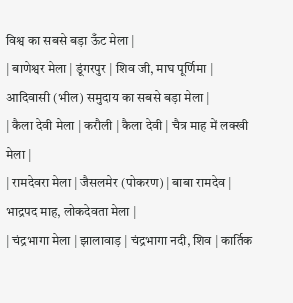विश्व का सबसे बड़ा ऊँट मेला |
| बाणेश्वर मेला | डूंगरपुर | शिव जी, माघ पूर्णिमा | आदिवासी (भील) समुदाय का सबसे बड़ा मेला |
| कैला देवी मेला | करौली | कैला देवी | चैत्र माह में लक्खी मेला |
| रामदेवरा मेला | जैसलमेर (पोकरण) | बाबा रामदेव | भाद्रपद माह, लोकदेवता मेला |
| चंद्रभागा मेला | झालावाड़ | चंद्रभागा नदी, शिव | कार्तिक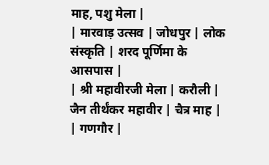माह, पशु मेला |
| मारवाड़ उत्सव | जोधपुर | लोक संस्कृति | शरद पूर्णिमा के आसपास |
| श्री महावीरजी मेला | करौली | जैन तीर्थंकर महावीर | चैत्र माह |
| गणगौर |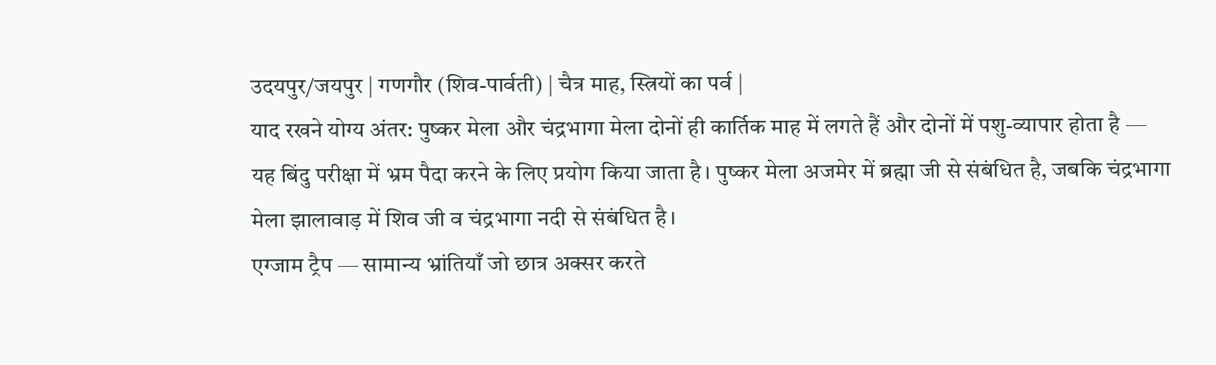उदयपुर/जयपुर | गणगौर (शिव-पार्वती) | चैत्र माह, स्त्रियों का पर्व |
याद रखने योग्य अंतर: पुष्कर मेला और चंद्रभागा मेला दोनों ही कार्तिक माह में लगते हैं और दोनों में पशु-व्यापार होता है — यह बिंदु परीक्षा में भ्रम पैदा करने के लिए प्रयोग किया जाता है। पुष्कर मेला अजमेर में ब्रह्मा जी से संबंधित है, जबकि चंद्रभागा मेला झालावाड़ में शिव जी व चंद्रभागा नदी से संबंधित है।
एग्जाम ट्रैप — सामान्य भ्रांतियाँ जो छात्र अक्सर करते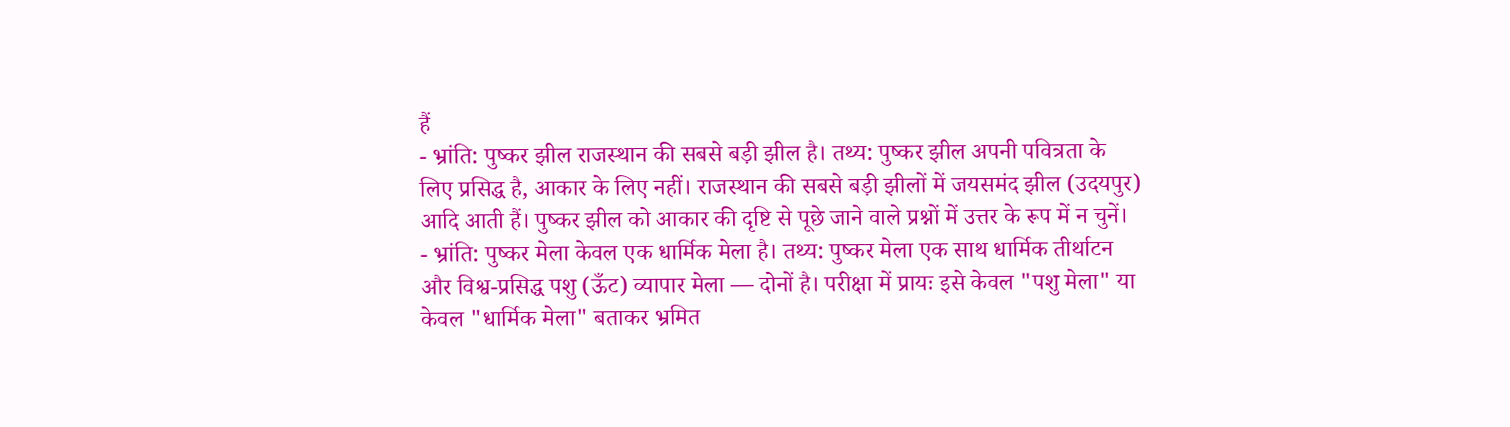हैं
- भ्रांति: पुष्कर झील राजस्थान की सबसे बड़ी झील है। तथ्य: पुष्कर झील अपनी पवित्रता के लिए प्रसिद्ध है, आकार के लिए नहीं। राजस्थान की सबसे बड़ी झीलों में जयसमंद झील (उदयपुर) आदि आती हैं। पुष्कर झील को आकार की दृष्टि से पूछे जाने वाले प्रश्नों में उत्तर के रूप में न चुनें।
- भ्रांति: पुष्कर मेला केवल एक धार्मिक मेला है। तथ्य: पुष्कर मेला एक साथ धार्मिक तीर्थाटन और विश्व-प्रसिद्ध पशु (ऊँट) व्यापार मेला — दोनों है। परीक्षा में प्रायः इसे केवल "पशु मेला" या केवल "धार्मिक मेला" बताकर भ्रमित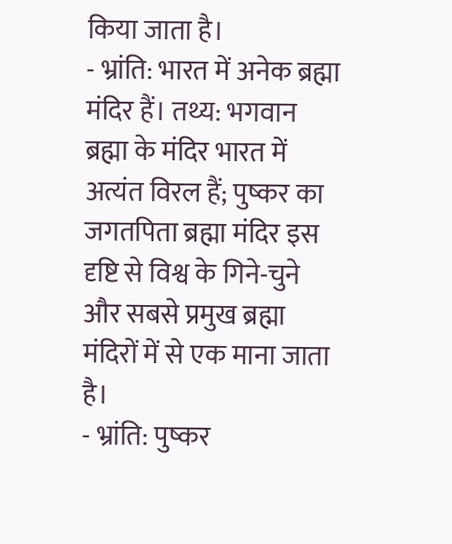किया जाता है।
- भ्रांति: भारत में अनेक ब्रह्मा मंदिर हैं। तथ्य: भगवान ब्रह्मा के मंदिर भारत में अत्यंत विरल हैं; पुष्कर का जगतपिता ब्रह्मा मंदिर इस दृष्टि से विश्व के गिने-चुने और सबसे प्रमुख ब्रह्मा मंदिरों में से एक माना जाता है।
- भ्रांति: पुष्कर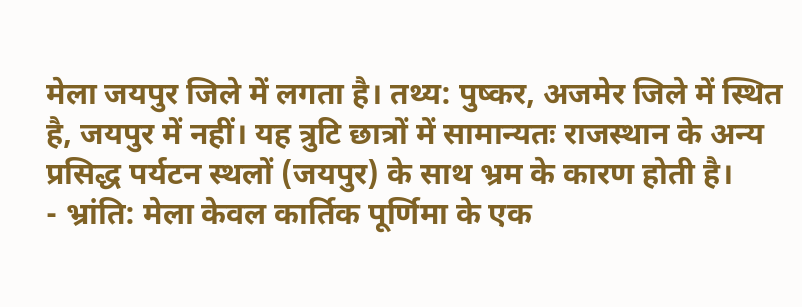मेला जयपुर जिले में लगता है। तथ्य: पुष्कर, अजमेर जिले में स्थित है, जयपुर में नहीं। यह त्रुटि छात्रों में सामान्यतः राजस्थान के अन्य प्रसिद्ध पर्यटन स्थलों (जयपुर) के साथ भ्रम के कारण होती है।
- भ्रांति: मेला केवल कार्तिक पूर्णिमा के एक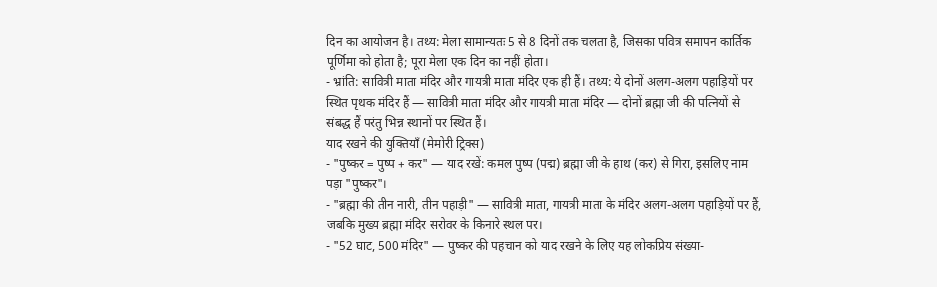दिन का आयोजन है। तथ्य: मेला सामान्यतः 5 से 8 दिनों तक चलता है, जिसका पवित्र समापन कार्तिक पूर्णिमा को होता है; पूरा मेला एक दिन का नहीं होता।
- भ्रांति: सावित्री माता मंदिर और गायत्री माता मंदिर एक ही हैं। तथ्य: ये दोनों अलग-अलग पहाड़ियों पर स्थित पृथक मंदिर हैं — सावित्री माता मंदिर और गायत्री माता मंदिर — दोनों ब्रह्मा जी की पत्नियों से संबद्ध हैं परंतु भिन्न स्थानों पर स्थित हैं।
याद रखने की युक्तियाँ (मेमोरी ट्रिक्स)
- "पुष्कर = पुष्प + कर" — याद रखें: कमल पुष्प (पद्म) ब्रह्मा जी के हाथ (कर) से गिरा, इसलिए नाम पड़ा "पुष्कर"।
- "ब्रह्मा की तीन नारी, तीन पहाड़ी" — सावित्री माता, गायत्री माता के मंदिर अलग-अलग पहाड़ियों पर हैं, जबकि मुख्य ब्रह्मा मंदिर सरोवर के किनारे स्थल पर।
- "52 घाट, 500 मंदिर" — पुष्कर की पहचान को याद रखने के लिए यह लोकप्रिय संख्या-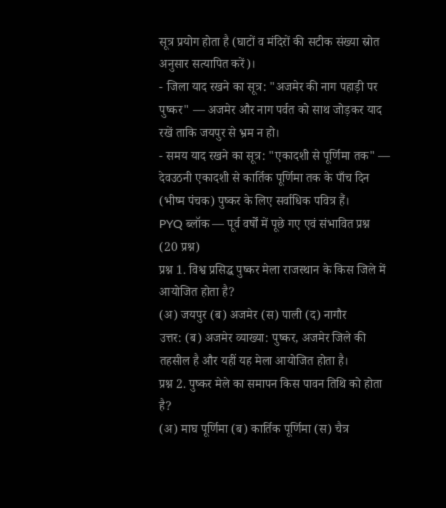सूत्र प्रयोग होता है (घाटों व मंदिरों की सटीक संख्या स्रोत अनुसार सत्यापित करें)।
- जिला याद रखने का सूत्र: "अजमेर की नाग पहाड़ी पर पुष्कर" — अजमेर और नाग पर्वत को साथ जोड़कर याद रखें ताकि जयपुर से भ्रम न हो।
- समय याद रखने का सूत्र: "एकादशी से पूर्णिमा तक" — देवउठनी एकादशी से कार्तिक पूर्णिमा तक के पाँच दिन (भीष्म पंचक) पुष्कर के लिए सर्वाधिक पवित्र हैं।
PYQ ब्लॉक — पूर्व वर्षों में पूछे गए एवं संभावित प्रश्न (20 प्रश्न)
प्रश्न 1. विश्व प्रसिद्ध पुष्कर मेला राजस्थान के किस जिले में आयोजित होता है?
(अ) जयपुर (ब) अजमेर (स) पाली (द) नागौर
उत्तर: (ब) अजमेर व्याख्या: पुष्कर, अजमेर जिले की तहसील है और यहीं यह मेला आयोजित होता है।
प्रश्न 2. पुष्कर मेले का समापन किस पावन तिथि को होता है?
(अ) माघ पूर्णिमा (ब) कार्तिक पूर्णिमा (स) चैत्र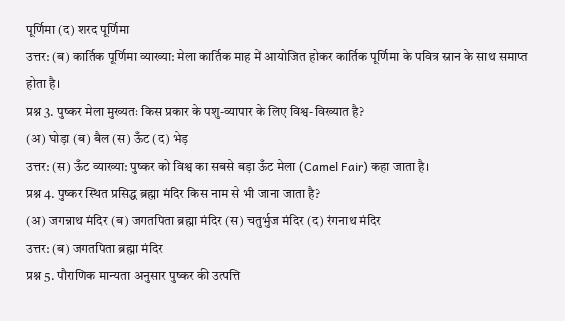पूर्णिमा (द) शरद पूर्णिमा
उत्तर: (ब) कार्तिक पूर्णिमा व्याख्या: मेला कार्तिक माह में आयोजित होकर कार्तिक पूर्णिमा के पवित्र स्नान के साथ समाप्त होता है।
प्रश्न 3. पुष्कर मेला मुख्यतः किस प्रकार के पशु-व्यापार के लिए विश्व-विख्यात है?
(अ) घोड़ा (ब) बैल (स) ऊँट (द) भेड़
उत्तर: (स) ऊँट व्याख्या: पुष्कर को विश्व का सबसे बड़ा ऊँट मेला (Camel Fair) कहा जाता है।
प्रश्न 4. पुष्कर स्थित प्रसिद्ध ब्रह्मा मंदिर किस नाम से भी जाना जाता है?
(अ) जगन्नाथ मंदिर (ब) जगतपिता ब्रह्मा मंदिर (स) चतुर्भुज मंदिर (द) रंगनाथ मंदिर
उत्तर: (ब) जगतपिता ब्रह्मा मंदिर
प्रश्न 5. पौराणिक मान्यता अनुसार पुष्कर की उत्पत्ति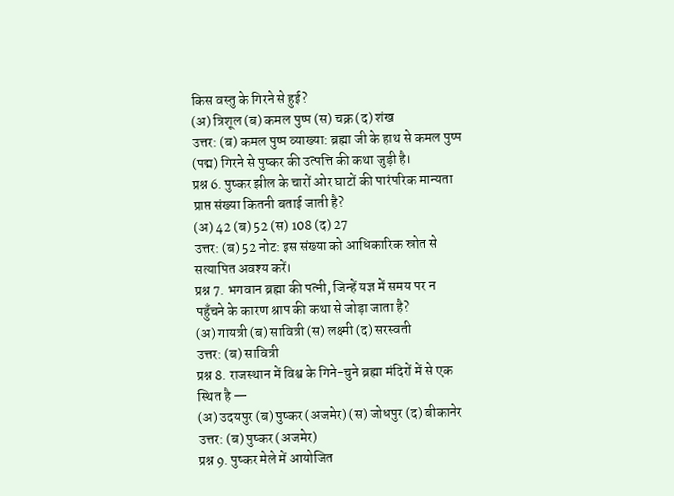किस वस्तु के गिरने से हुई?
(अ) त्रिशूल (ब) कमल पुष्प (स) चक्र (द) शंख
उत्तर: (ब) कमल पुष्प व्याख्या: ब्रह्मा जी के हाथ से कमल पुष्प (पद्म) गिरने से पुष्कर की उत्पत्ति की कथा जुड़ी है।
प्रश्न 6. पुष्कर झील के चारों ओर घाटों की पारंपरिक मान्यता प्राप्त संख्या कितनी बताई जाती है?
(अ) 42 (ब) 52 (स) 108 (द) 27
उत्तर: (ब) 52 नोट: इस संख्या को आधिकारिक स्रोत से सत्यापित अवश्य करें।
प्रश्न 7. भगवान ब्रह्मा की पत्नी, जिन्हें यज्ञ में समय पर न पहुँचने के कारण श्राप की कथा से जोड़ा जाता है?
(अ) गायत्री (ब) सावित्री (स) लक्ष्मी (द) सरस्वती
उत्तर: (ब) सावित्री
प्रश्न 8. राजस्थान में विश्व के गिने-चुने ब्रह्मा मंदिरों में से एक स्थित है —
(अ) उदयपुर (ब) पुष्कर (अजमेर) (स) जोधपुर (द) बीकानेर
उत्तर: (ब) पुष्कर (अजमेर)
प्रश्न 9. पुष्कर मेले में आयोजित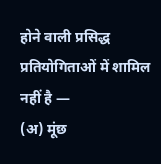होने वाली प्रसिद्ध प्रतियोगिताओं में शामिल नहीं है —
(अ) मूंछ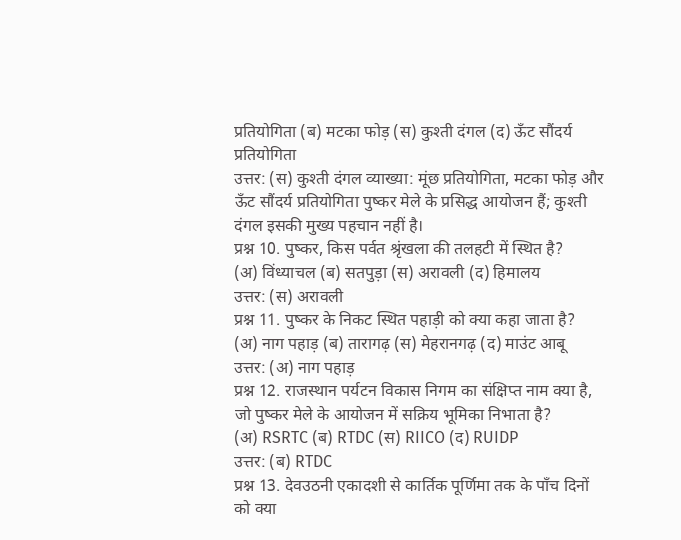प्रतियोगिता (ब) मटका फोड़ (स) कुश्ती दंगल (द) ऊँट सौंदर्य प्रतियोगिता
उत्तर: (स) कुश्ती दंगल व्याख्या: मूंछ प्रतियोगिता, मटका फोड़ और ऊँट सौंदर्य प्रतियोगिता पुष्कर मेले के प्रसिद्ध आयोजन हैं; कुश्ती दंगल इसकी मुख्य पहचान नहीं है।
प्रश्न 10. पुष्कर, किस पर्वत श्रृंखला की तलहटी में स्थित है?
(अ) विंध्याचल (ब) सतपुड़ा (स) अरावली (द) हिमालय
उत्तर: (स) अरावली
प्रश्न 11. पुष्कर के निकट स्थित पहाड़ी को क्या कहा जाता है?
(अ) नाग पहाड़ (ब) तारागढ़ (स) मेहरानगढ़ (द) माउंट आबू
उत्तर: (अ) नाग पहाड़
प्रश्न 12. राजस्थान पर्यटन विकास निगम का संक्षिप्त नाम क्या है, जो पुष्कर मेले के आयोजन में सक्रिय भूमिका निभाता है?
(अ) RSRTC (ब) RTDC (स) RIICO (द) RUIDP
उत्तर: (ब) RTDC
प्रश्न 13. देवउठनी एकादशी से कार्तिक पूर्णिमा तक के पाँच दिनों को क्या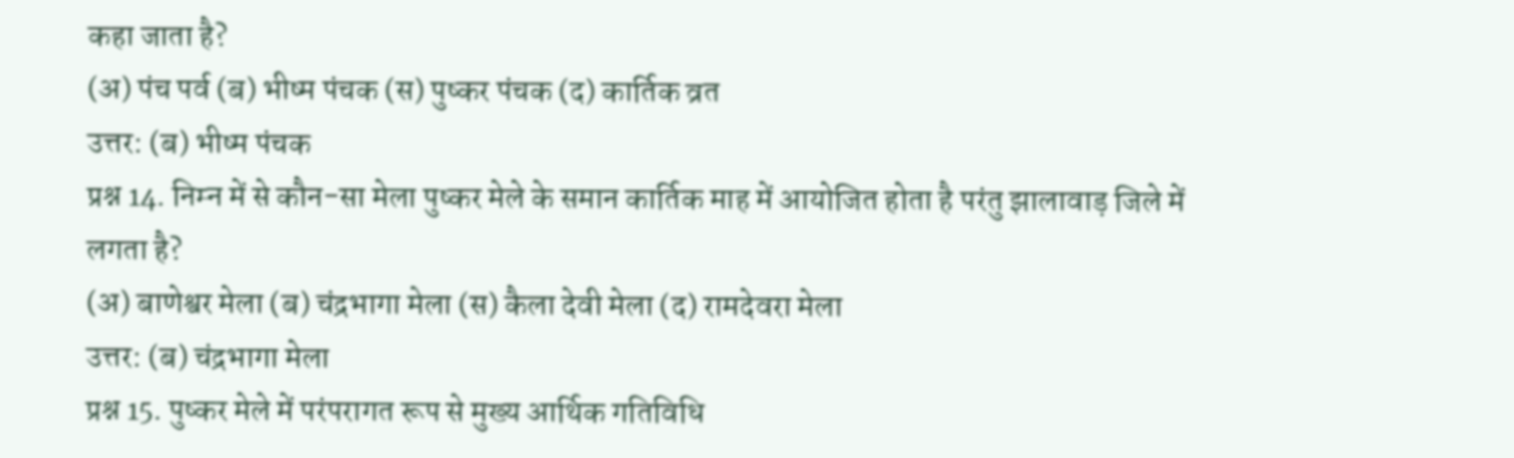कहा जाता है?
(अ) पंच पर्व (ब) भीष्म पंचक (स) पुष्कर पंचक (द) कार्तिक व्रत
उत्तर: (ब) भीष्म पंचक
प्रश्न 14. निम्न में से कौन-सा मेला पुष्कर मेले के समान कार्तिक माह में आयोजित होता है परंतु झालावाड़ जिले में लगता है?
(अ) बाणेश्वर मेला (ब) चंद्रभागा मेला (स) कैला देवी मेला (द) रामदेवरा मेला
उत्तर: (ब) चंद्रभागा मेला
प्रश्न 15. पुष्कर मेले में परंपरागत रूप से मुख्य आर्थिक गतिविधि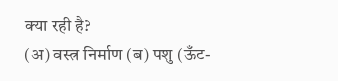क्या रही है?
(अ) वस्त्र निर्माण (ब) पशु (ऊँट-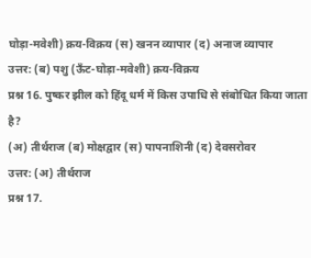घोड़ा-मवेशी) क्रय-विक्रय (स) खनन व्यापार (द) अनाज व्यापार
उत्तर: (ब) पशु (ऊँट-घोड़ा-मवेशी) क्रय-विक्रय
प्रश्न 16. पुष्कर झील को हिंदू धर्म में किस उपाधि से संबोधित किया जाता है?
(अ) तीर्थराज (ब) मोक्षद्वार (स) पापनाशिनी (द) देवसरोवर
उत्तर: (अ) तीर्थराज
प्रश्न 17.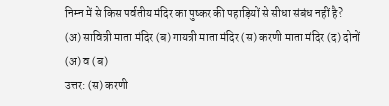निम्न में से किस पर्वतीय मंदिर का पुष्कर की पहाड़ियों से सीधा संबंध नहीं है?
(अ) सावित्री माता मंदिर (ब) गायत्री माता मंदिर (स) करणी माता मंदिर (द) दोनों (अ) व (ब)
उत्तर: (स) करणी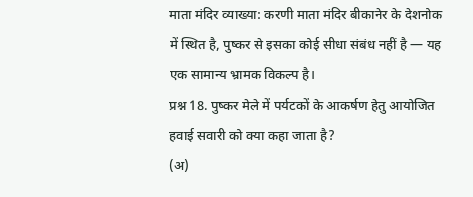माता मंदिर व्याख्या: करणी माता मंदिर बीकानेर के देशनोक में स्थित है, पुष्कर से इसका कोई सीधा संबंध नहीं है — यह एक सामान्य भ्रामक विकल्प है।
प्रश्न 18. पुष्कर मेले में पर्यटकों के आकर्षण हेतु आयोजित हवाई सवारी को क्या कहा जाता है?
(अ)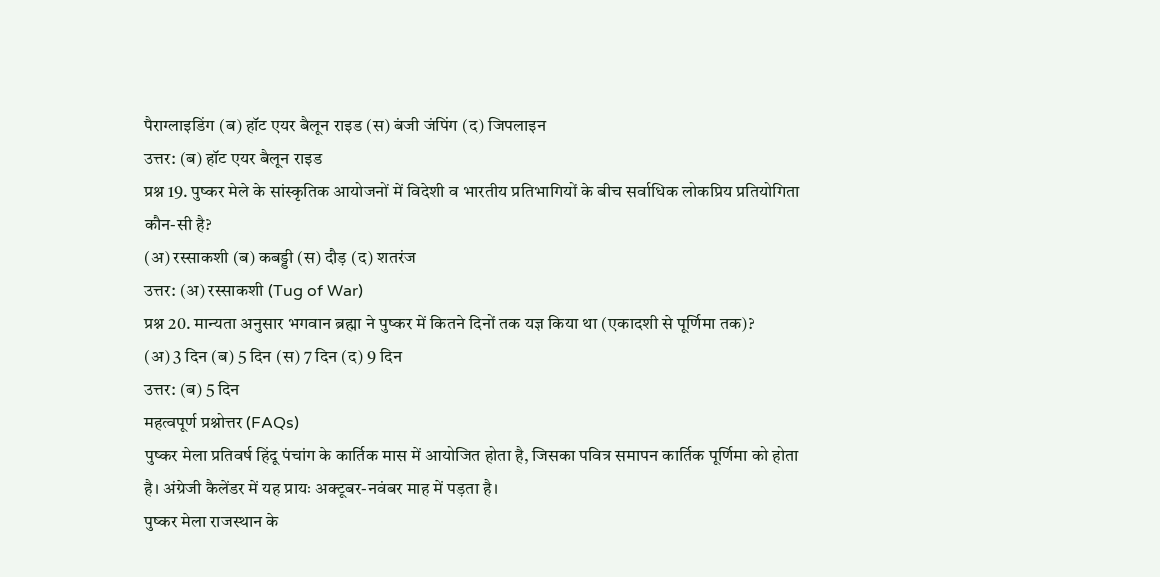पैराग्लाइडिंग (ब) हॉट एयर बैलून राइड (स) बंजी जंपिंग (द) जिपलाइन
उत्तर: (ब) हॉट एयर बैलून राइड
प्रश्न 19. पुष्कर मेले के सांस्कृतिक आयोजनों में विदेशी व भारतीय प्रतिभागियों के बीच सर्वाधिक लोकप्रिय प्रतियोगिता कौन-सी है?
(अ) रस्साकशी (ब) कबड्डी (स) दौड़ (द) शतरंज
उत्तर: (अ) रस्साकशी (Tug of War)
प्रश्न 20. मान्यता अनुसार भगवान ब्रह्मा ने पुष्कर में कितने दिनों तक यज्ञ किया था (एकादशी से पूर्णिमा तक)?
(अ) 3 दिन (ब) 5 दिन (स) 7 दिन (द) 9 दिन
उत्तर: (ब) 5 दिन
महत्वपूर्ण प्रश्नोत्तर (FAQs)
पुष्कर मेला प्रतिवर्ष हिंदू पंचांग के कार्तिक मास में आयोजित होता है, जिसका पवित्र समापन कार्तिक पूर्णिमा को होता है। अंग्रेजी कैलेंडर में यह प्रायः अक्टूबर-नवंबर माह में पड़ता है।
पुष्कर मेला राजस्थान के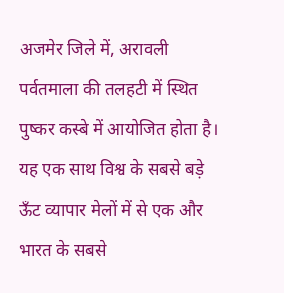अजमेर जिले में, अरावली पर्वतमाला की तलहटी में स्थित पुष्कर कस्बे में आयोजित होता है।
यह एक साथ विश्व के सबसे बड़े ऊँट व्यापार मेलों में से एक और भारत के सबसे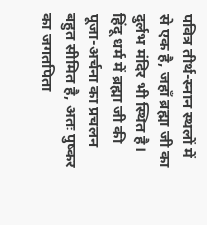पवित्र तीर्थ-स्नान स्थलों में से एक है, जहाँ ब्रह्मा जी का दुर्लभ मंदिर भी स्थित है।
हिंदू धर्म में ब्रह्मा जी की पूजा-अर्चना का प्रचलन बहुत सीमित है, अतः पुष्कर का जगतपिता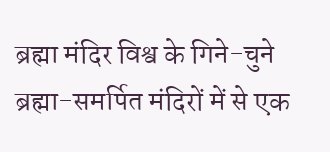ब्रह्मा मंदिर विश्व के गिने-चुने ब्रह्मा-समर्पित मंदिरों में से एक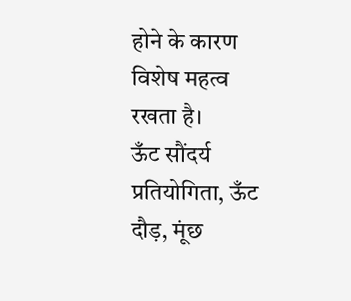होने के कारण विशेष महत्व रखता है।
ऊँट सौंदर्य प्रतियोगिता, ऊँट दौड़, मूंछ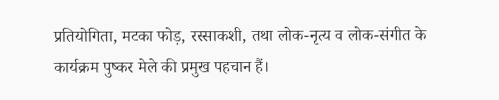प्रतियोगिता, मटका फोड़, रस्साकशी, तथा लोक-नृत्य व लोक-संगीत के कार्यक्रम पुष्कर मेले की प्रमुख पहचान हैं।